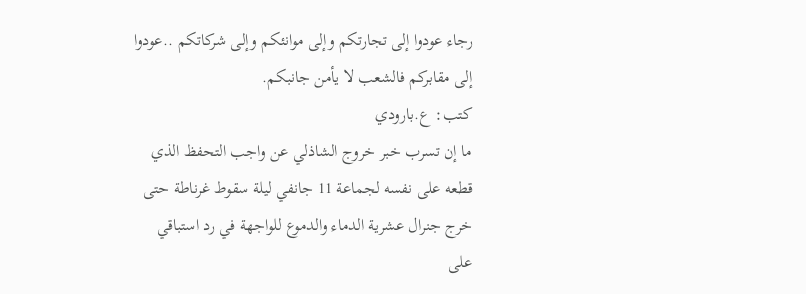رجاء عودوا إلى تجارتكم وإلى موانئكم وإلى شركاتكم ..عودوا إلى مقابركم فالشعب لا يأمن جانبكم.
كتب: ع.بارودي
ما إن تسرب خبر خروج الشاذلي عن واجب التحفظ الذي قطعه على نفسه لجماعة 11 جانفي ليلة سقوط غرناطة حتى خرج جنرال عشرية الدماء والدموع للواجهة في رد استباقي على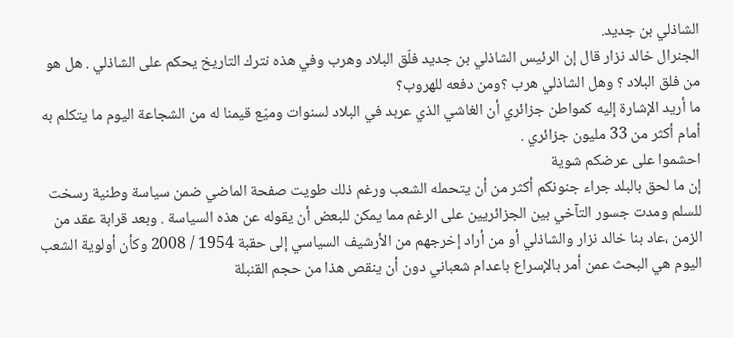الشاذلي بن جديد.
الجنرال خالد نزار قال إن الرئيس الشاذلي بن جديد فلّق البلاد وهرب وفي هذه نترك التاريخ يحكم على الشاذلي . هل هو من فلق البلاد ؟ وهل الشاذلي هرب ؟ومن دفعه للهروب؟
ما أريد الإشارة إليه كمواطن جزائري أن الغاشي الذي عربد في البلاد لسنوات وميّع قيمنا له من الشجاعة اليوم ما يتكلم به أمام أكثر من 33 مليون جزائري .
احشموا على عرضكم شوية
إن ما لحق بالبلد جراء جنونكم أكثر من أن يتحمله الشعب ورغم ذلك طويت صفحة الماضي ضمن سياسة وطنية رسخت للسلم ومدت جسور التآخي بين الجزائريين على الرغم مما يمكن للبعض أن يقوله عن هذه السياسة . وبعد قرابة عقد من الزمن ،عاد بنا خالد نزار والشاذلي أو من أراد إخرجهم من الأرشيف السياسي إلى حقبة 1954 / 2008 وكأن أولوية الشعب اليوم هي البحث عمن أمر بالإسراع باعدام شعباني دون أن ينقص هذا من حجم القنبلة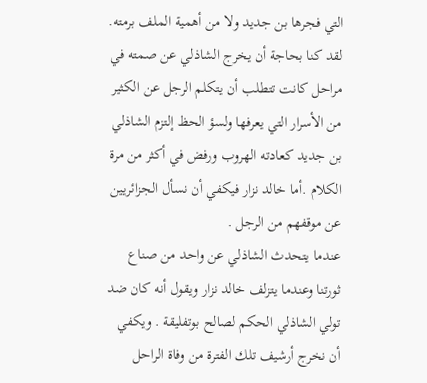التي فجرها بن جديد ولا من أهمية الملف برمته. لقد كنا بحاجة أن يخرج الشاذلي عن صمته في مراحل كانت تتطلب أن يتكلم الرجل عن الكثير من الأسرار التي يعرفها ولسؤ الحظ إلتزم الشاذلي بن جديد كعادته الهروب ورفض في أكثر من مرة الكلام .أما خالد نزار فيكفي أن نسأل الجزائريين عن موقفهم من الرجل .
عندما يتحدث الشاذلي عن واحد من صناع ثورتنا وعندما يتزلف خالد نزار ويقول أنه كان ضد تولي الشاذلي الحكم لصالح بوتفليقة . ويكفي أن نخرج أرشيف تلك الفترة من وفاة الراحل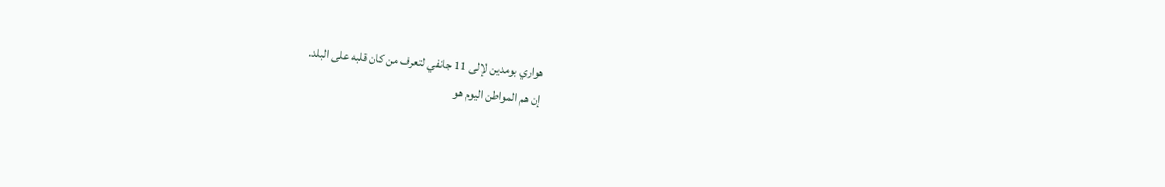هواري بومدين لإلى 11 جانفي لتعرف من كان قلبه على البلد.
إن هم المواطن اليوم هو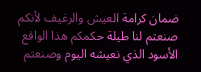ضمان كرامة العيش والرغيف لأنكم صنعتم لنا طيلة حكمكم هذا الواقع الأسود الذي نعيشه اليوم وصنعتم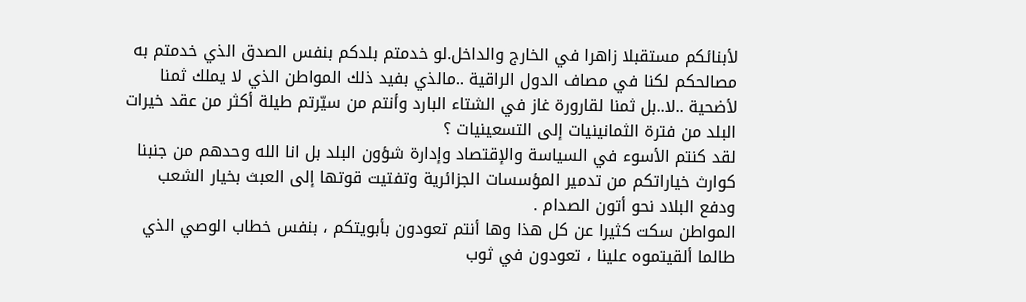لأبنائكم مستقبلا زاهرا في الخارج والداخل.لو خدمتم بلدكم بنفس الصدق الذي خدمتم به مصالحكم لكنا في مصاف الدول الراقية ..مالذي بفيد ذلك المواطن الذي لا يملك ثمنا لأضحية ..لا..بل ثمنا لقارورة غاز في الشتاء البارد وأنتم من سيّرتم طيلة أكثر من عقد خيرات البلد من فترة الثمانينيات إلى التسعينيات ؟
لقد كنتم الأسوء في السياسة والإقتصاد وإدارة شؤون البلد بل انا الله وحدهم من جنبنا كوارث خياراتكم من تدمير المؤسسات الجزائرية وتفتيت قوتها إلى العبث بخيار الشعب ودفع البلاد نحو أتون الصدام .
المواطن سكت كثيرا عن كل هذا وها أنتم تعودون بأبويتكم ، بنفس خطاب الوصي الذي طالما ألقيتموه علينا ، تعودون في ثوب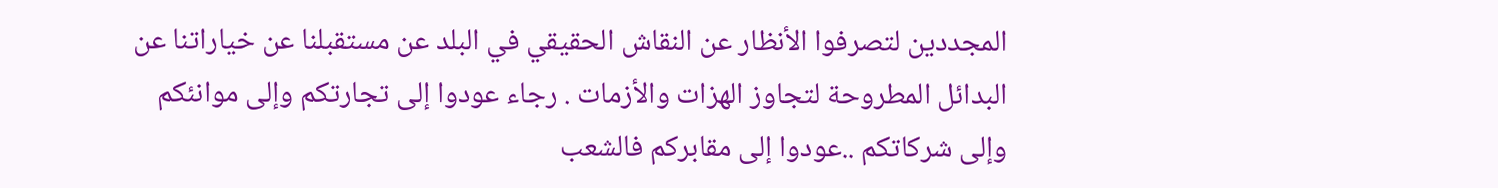المجددين لتصرفوا الأنظار عن النقاش الحقيقي في البلد عن مستقبلنا عن خياراتنا عن البدائل المطروحة لتجاوز الهزات والأزمات . رجاء عودوا إلى تجارتكم وإلى موانئكم وإلى شركاتكم ..عودوا إلى مقابركم فالشعب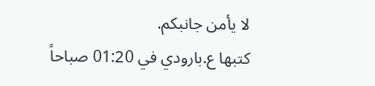لا يأمن جانبكم.
كتبها ع.بارودي في 01:20 صباحاً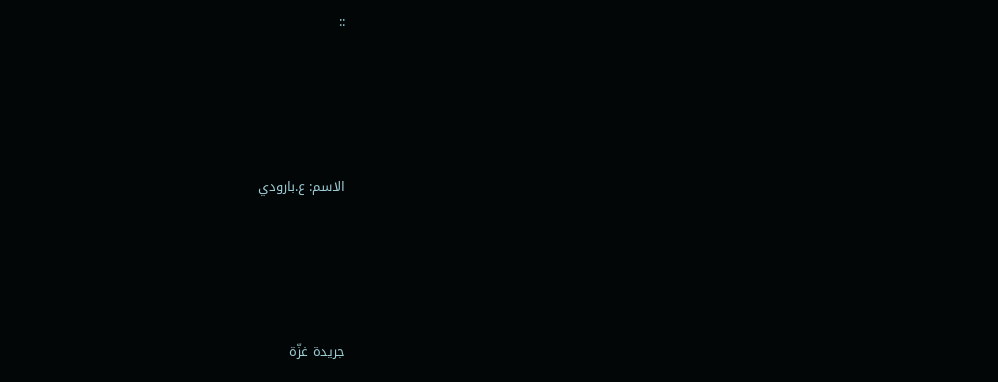::





الاسم: ع.بارودي





جريدة غزّة